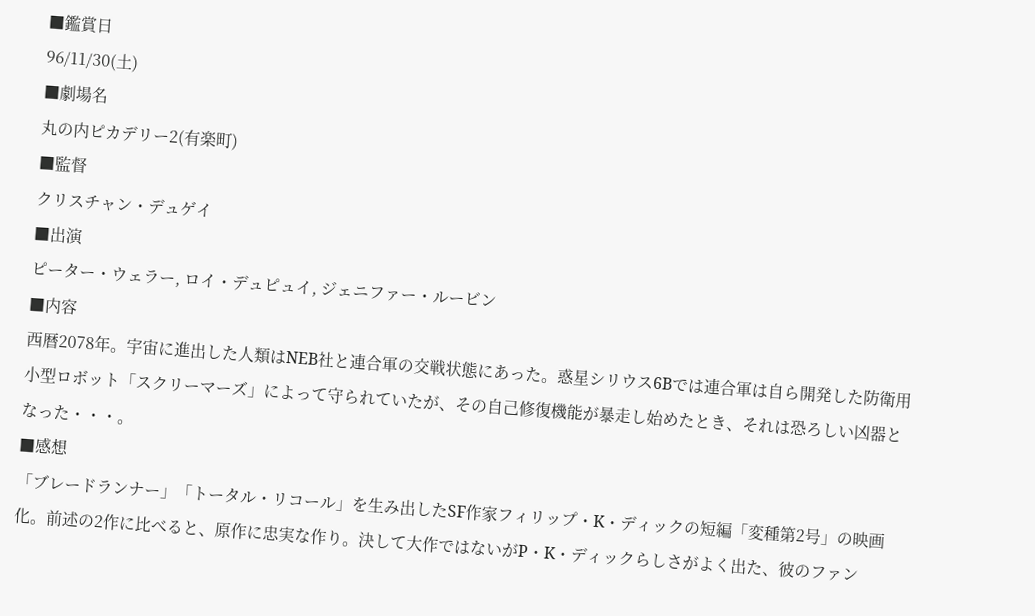■鑑賞日
96/11/30(土)
■劇場名
丸の内ピカデリー2(有楽町)
■監督
クリスチャン・デュゲイ
■出演
ピーター・ウェラー, ロイ・デュピュイ, ジェニファー・ルービン
■内容
西暦2078年。宇宙に進出した人類はNEB社と連合軍の交戦状態にあった。惑星シリウス6Bでは連合軍は自ら開発した防衛用小型ロボット「スクリーマーズ」によって守られていたが、その自己修復機能が暴走し始めたとき、それは恐ろしい凶器となった・・・。
■感想
「ブレードランナー」「トータル・リコール」を生み出したSF作家フィリップ・K・ディックの短編「変種第2号」の映画化。前述の2作に比べると、原作に忠実な作り。決して大作ではないがP・K・ディックらしさがよく出た、彼のファン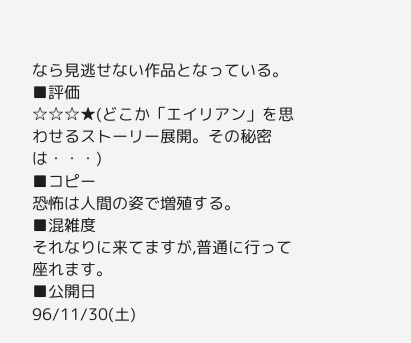なら見逃せない作品となっている。
■評価
☆☆☆★(どこか「エイリアン」を思わせるストーリー展開。その秘密は・・・)
■コピー
恐怖は人間の姿で増殖する。
■混雑度
それなりに来てますが,普通に行って座れます。
■公開日
96/11/30(土)